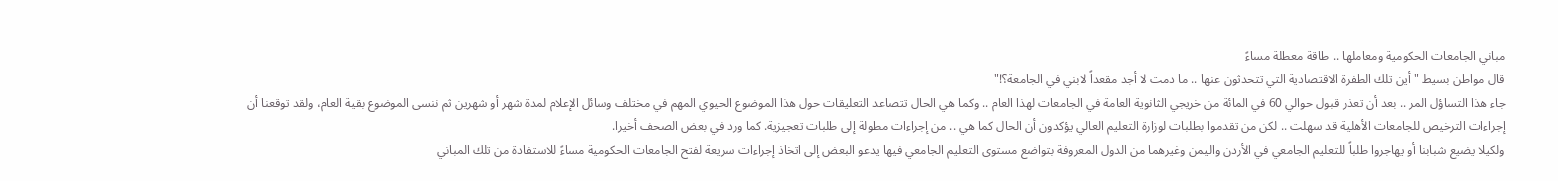مباني الجامعات الحكومية ومعاملها .. طاقة معطلة مساءً
قال مواطن بسيط "أين تلك الطفرة الاقتصادية التي تتحدثون عنها .. ما دمت لا أجد مقعداً لابني في الجامعة؟!"
جاء هذا التساؤل المر .. بعد أن تعذر قبول حوالي 60 في المائة من خريجي الثانوية العامة في الجامعات لهذا العام .. وكما هي الحال تتصاعد التعليقات حول هذا الموضوع الحيوي المهم في مختلف وسائل الإعلام لمدة شهر أو شهرين ثم ننسى الموضوع بقية العام، ولقد توقعنا أن إجراءات الترخيص للجامعات الأهلية قد سهلت .. لكن من تقدموا بطلبات لوزارة التعليم العالي يؤكدون أن الحال كما هي .. من إجراءات مطولة إلى طلبات تعجيزية. كما ورد في بعض الصحف أخيرا.
ولكيلا يضيع شبابنا أو يهاجروا طلباً للتعليم الجامعي في الأردن واليمن وغيرهما من الدول المعروفة بتواضع مستوى التعليم الجامعي فيها يدعو البعض إلى اتخاذ إجراءات سريعة لفتح الجامعات الحكومية مساءً للاستفادة من تلك المباني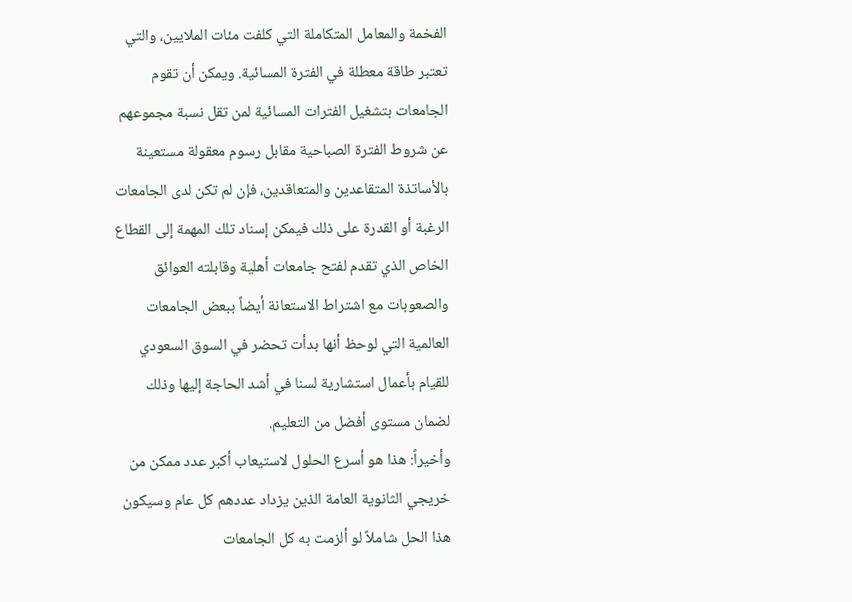الفخمة والمعامل المتكاملة التي كلفت مئات الملايين، والتي تعتبر طاقة معطلة في الفترة المسائية. ويمكن أن تقوم الجامعات بتشغيل الفترات المسائية لمن تقل نسبة مجموعهم عن شروط الفترة الصباحية مقابل رسوم معقولة مستعينة بالأساتذة المتقاعدين والمتعاقدين، فإن لم تكن لدى الجامعات الرغبة أو القدرة على ذلك فيمكن إسناد تلك المهمة إلى القطاع الخاص الذي تقدم لفتح جامعات أهلية وقابلته العوائق والصعوبات مع اشتراط الاستعانة أيضاً ببعض الجامعات العالمية التي لوحظ أنها بدأت تحضر في السوق السعودي للقيام بأعمال استشارية لسنا في أشد الحاجة إليها وذلك لضمان مستوى أفضل من التعليم.
وأخيراً: هذا هو أسرع الحلول لاستيعاب أكبر عدد ممكن من خريجي الثانوية العامة الذين يزداد عددهم كل عام وسيكون هذا الحل شاملاً لو ألزمت به كل الجامعات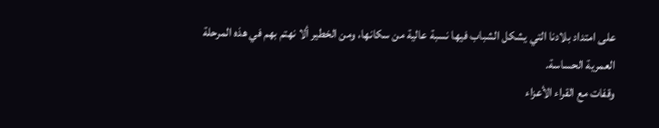على امتداد بلادنا التي يشكل الشباب فيها نسبة عالية من سكانها، ومن الخطير ألا نهتم بهم في هذه المرحلة العمرية الحساسة.
وقفات مع القراء الأعزاء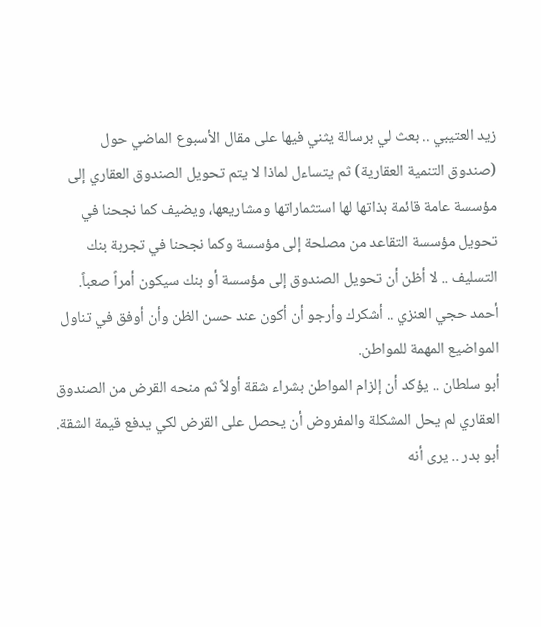زيد العتيبي .. بعث لي برسالة يثني فيها على مقال الأسبوع الماضي حول (صندوق التنمية العقارية) ثم يتساءل لماذا لا يتم تحويل الصندوق العقاري إلى مؤسسة عامة قائمة بذاتها لها استثماراتها ومشاريعها، ويضيف كما نجحنا في تحويل مؤسسة التقاعد من مصلحة إلى مؤسسة وكما نجحنا في تجربة بنك التسليف .. لا أظن أن تحويل الصندوق إلى مؤسسة أو بنك سيكون أمراً صعباً.
أحمد حجي العنزي .. أشكرك وأرجو أن أكون عند حسن الظن وأن أوفق في تناول المواضيع المهمة للمواطن.
أبو سلطان .. يؤكد أن إلزام المواطن بشراء شقة أولاً ثم منحه القرض من الصندوق العقاري لم يحل المشكلة والمفروض أن يحصل على القرض لكي يدفع قيمة الشقة.
أبو بدر .. يرى أنه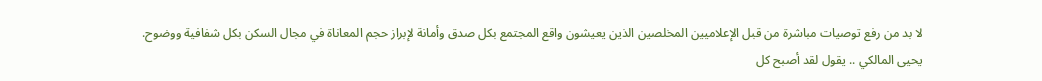لا بد من رفع توصيات مباشرة من قبل الإعلاميين المخلصين الذين يعيشون واقع المجتمع بكل صدق وأمانة لإبراز حجم المعاناة في مجال السكن بكل شفافية ووضوح.
يحيى المالكي .. يقول لقد أصبح كل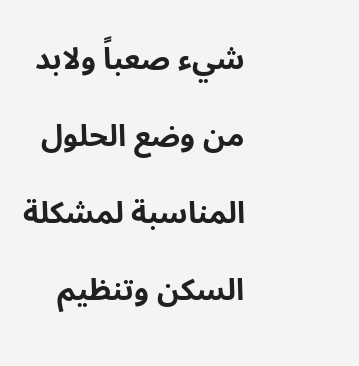شيء صعباً ولابد من وضع الحلول المناسبة لمشكلة السكن وتنظيم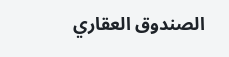الصندوق العقاري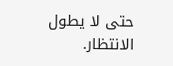حتى لا يطول الانتظار.